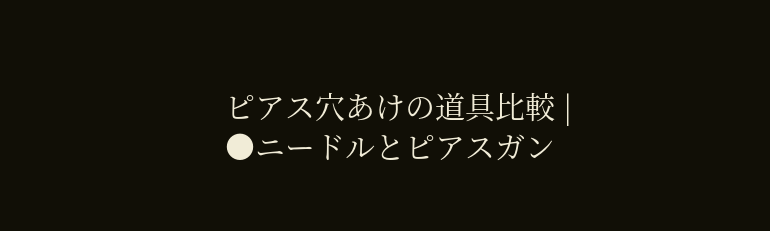ピアス穴あけの道具比較 |
●ニードルとピアスガン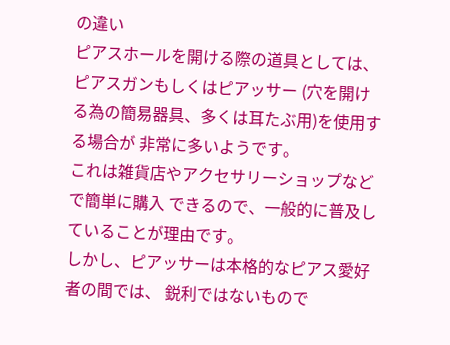の違い
ピアスホールを開ける際の道具としては、ピアスガンもしくはピアッサー (穴を開ける為の簡易器具、多くは耳たぶ用)を使用する場合が 非常に多いようです。
これは雑貨店やアクセサリーショップなどで簡単に購入 できるので、一般的に普及していることが理由です。
しかし、ピアッサーは本格的なピアス愛好者の間では、 鋭利ではないもので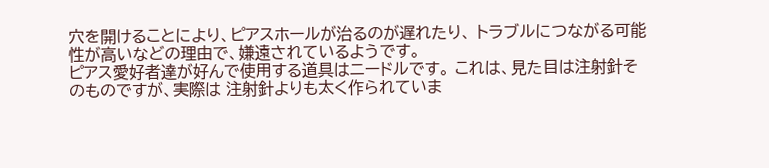穴を開けることにより、ピアスホールが治るのが遅れたり、 トラブルにつながる可能性が高いなどの理由で、嫌遠されているようです。
ピアス愛好者達が好んで使用する道具はニードルです。 これは、見た目は注射針そのものですが、実際は 注射針よりも太く作られていま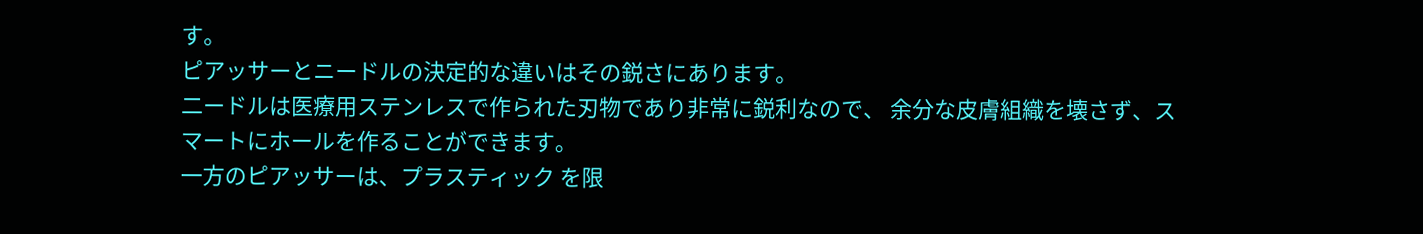す。
ピアッサーとニードルの決定的な違いはその鋭さにあります。
二ードルは医療用ステンレスで作られた刃物であり非常に鋭利なので、 余分な皮膚組織を壊さず、スマートにホールを作ることができます。
一方のピアッサーは、プラスティック を限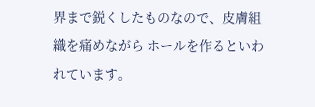界まで鋭くしたものなので、皮膚組織を痛めながら ホールを作るといわれています。